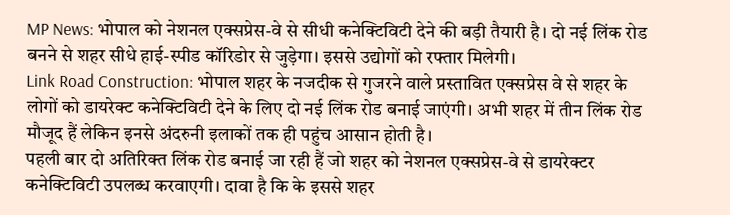MP News: भोपाल को नेशनल एक्सप्रेस-वे से सीधी कनेक्टिविटी देने की बड़ी तैयारी है। दो नई लिंक रोड बनने से शहर सीधे हाई-स्पीड कॉरिडोर से जुड़ेगा। इससे उद्योगों को रफ्तार मिलेगी।
Link Road Construction: भोपाल शहर के नजदीक से गुजरने वाले प्रस्तावित एक्सप्रेस वे से शहर के लोगों को डायरेक्ट कनेक्टिविटी देने के लिए दो नई लिंक रोड बनाई जाएंगी। अभी शहर में तीन लिंक रोड मौजूद हैं लेकिन इनसे अंदरुनी इलाकों तक ही पहुंच आसान होती है।
पहली बार दो अतिरिक्त लिंक रोड बनाई जा रही हैं जो शहर को नेशनल एक्सप्रेस-वे से डायरेक्टर कनेक्टिविटी उपलब्ध करवाएगी। दावा है कि के इससे शहर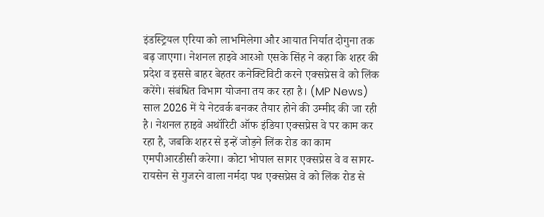इंडस्ट्रियल एरिया को लाभमिलेगा और आयात निर्यात दोगुना तक बढ़ जाएगा। नेशनल हाइवे आरओ एसके सिंह ने कहा कि शहर की प्रदेश व इससे बाहर बेहतर कनेक्टिविटी करने एक्सप्रेस वे को लिंक करेंगे। संबंधित विभाग योजना तय कर रहा है। (MP News)
साल 2026 में ये नेटवर्क बनकर तैयार होने की उम्मीद की जा रही है। नेशनल हाइवे अथॉरिटी ऑफ इंडिया एक्सप्रेस वे पर काम कर रहा है, जबकि शहर से इन्हें जोड़ने लिंक रोड का काम एमपीआरडीसी करेगा। कोटा भोपाल सागर एक्सप्रेस वे व सागर- रायसेन से गुजरने वाला नर्मदा पथ एक्सप्रेस वे को लिंक रोड से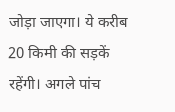जोड़ा जाएगा। ये करीब 20 किमी की सड़कें रहेंगी। अगले पांच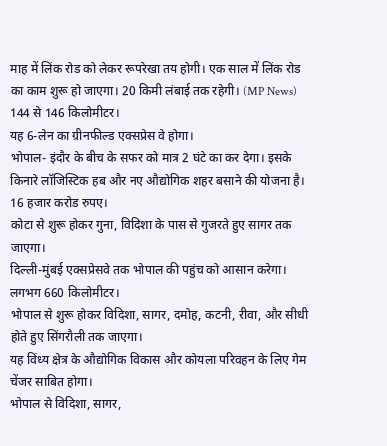माह में लिंक रोड को लेकर रूपरेखा तय होगी। एक साल में लिंक रोड का काम शुरू हो जाएगा। 20 किमी लंबाई तक रहेगी। (MP News)
144 से 146 किलोमीटर।
यह 6-लेन का ग्रीनफील्ड एक्सप्रेस वे होगा।
भोपाल- इंदौर के बीच के सफर को मात्र 2 घंटे का कर देगा। इसके किनारे लॉजिस्टिक हब और नए औद्योगिक शहर बसाने की योजना है।
16 हजार करोड रुपए।
कोटा से शुरू होकर गुना, विदिशा के पास से गुजरते हुए सागर तक जाएगा।
दिल्ली-मुंबई एक्सप्रेसवे तक भोपाल की पहुंच को आसान करेगा।
लगभग 660 किलोमीटर।
भोपाल से शुरू होकर विदिशा, सागर, दमोह, कटनी, रीवा, और सीधी होते हुए सिंगरौली तक जाएगा।
यह विंध्य क्षेत्र के औद्योगिक विकास और कोयला परिवहन के लिए गेम चेंजर साबित होगा।
भोपाल से विदिशा, सागर,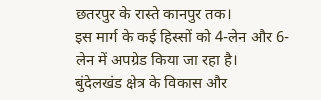छतरपुर के रास्ते कानपुर तक।
इस मार्ग के कई हिस्सों को 4-लेन और 6-लेन में अपग्रेड किया जा रहा है।
बुंदेलखंड क्षेत्र के विकास और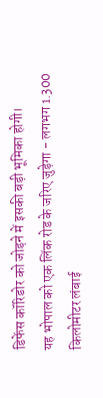डिफेंस कॉरिडोर को जोड़ने में इसकी बड़ी भूमिका होगी।
यह भोपाल को एक लिंक रोड के जरिए जुड़ेगा - लगभग 1.300 किलोमीटर लंबाई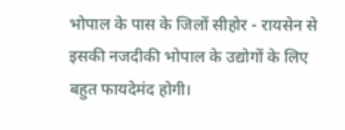भोपाल के पास के जिलों सीहोर - रायसेन से इसकी नजदीकी भोपाल के उद्योगों के लिए बहुत फायदेमंद होगी।